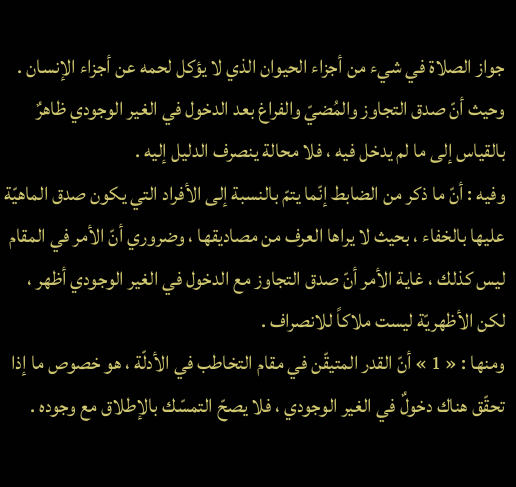جواز الصلاة في شيء من أجزاء الحيوان الذي لا يؤكل لحمه عن أجزاء الإنسان .
وحيث أنّ صدق التجاوز والمُضيّ والفراغ بعد الدخول في الغير الوجودي ظاهرٌ بالقياس إلى ما لم يدخل فيه ، فلا محالة ينصرف الدليل إليه .
وفيه : أنّ ما ذكر من الضابط إنّما يتمّ بالنسبة إلى الأفراد التي يكون صدق الماهيّة عليها بالخفاء ، بحيث لا يراها العرف من مصاديقها ، وضروري أنّ الأمر في المقام ليس كذلك ، غاية الأمر أنّ صدق التجاوز مع الدخول في الغير الوجودي أظهر ، لكن الأظهريّة ليست ملاكاً للانصراف .
ومنها : « 1 » أنّ القدر المتيقّن في مقام التخاطب في الأدلّة ، هو خصوص ما إذا تحقّق هناك دخولٌ في الغير الوجودي ، فلا يصحّ التمسّك بالإطلاق مع وجوده .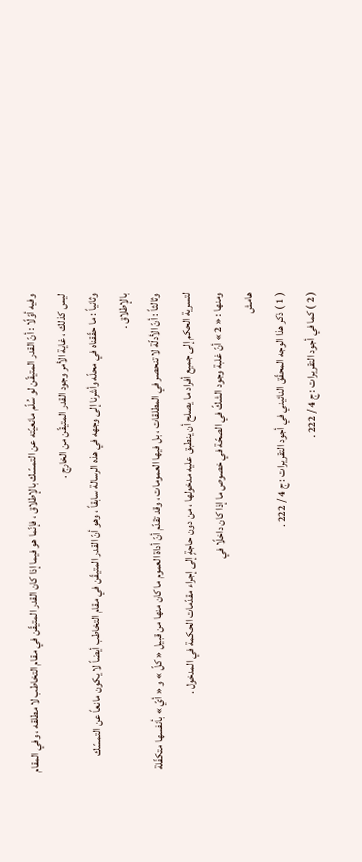وفيه أوّلًا : أنّ القدر المتيقّن لو سُلّم مانعيّته عن التمسّك بالإطلاق ، فإنّما هو فيما إذا كان القدر المتيقّن في مقام التخاطب لا مطلقه ، وفي المقام ليس كذلك ، غاية الأمر وجود القدر المتيقّن من الخارج .
وثانياً : ما حقّقناه في محلّه وأشرنا إلى وجهه في هذه الرسالة سابقاً ، وهو أنّ القدر المتيقّن في مقام التخاطب أيضاً لا يكون مانعاً عن التمسّك بالإطلاق .
وثالثاً : أنّ الأدلّة لا تنحصر في المطلقات ، بل فيها العمومات ، وقد تقدّم أنّ أداة العموم ما كان منها من قبيل « كلّ » و « أيّ » بأنفسها متكفّلة لتسرية الحكم إلى جميع أفراد ما يصلح أن ينطبق عليه مدخولها ، من دون حاجةٍ إلى إجراء مقدّمات الحكمة في المدخول .
ومنها : « 2 » أنّ غلبة وجود الشكّ في الصحّة في خصوص ما إذا كان داخلًا في
هامش
( 1 ) ذكر هذا الوجه المحقّق النائيني في أجود التقريرات : ج 4 / 222 .
( 2 ) كما في أجود التقريرات : ج 4 / 222 .